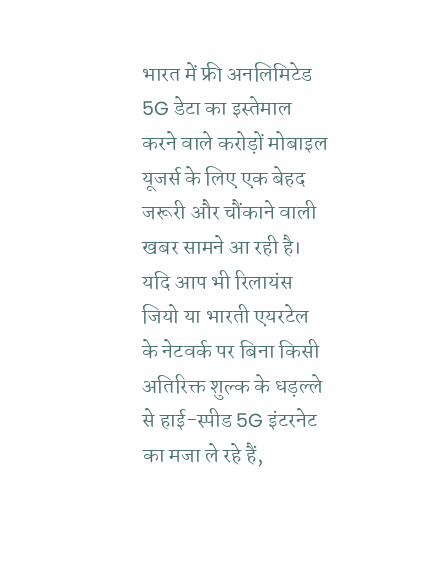भारत में फ्री अनलिमिटेड 5G डेटा का इस्तेमाल करने वाले करोड़ों मोबाइल यूजर्स के लिए एक बेहद जरूरी और चौंकाने वाली खबर सामने आ रही है। यदि आप भी रिलायंस जियो या भारती एयरटेल के नेटवर्क पर बिना किसी अतिरिक्त शुल्क के धड़ल्ले से हाई-स्पीड 5G इंटरनेट का मजा ले रहे हैं,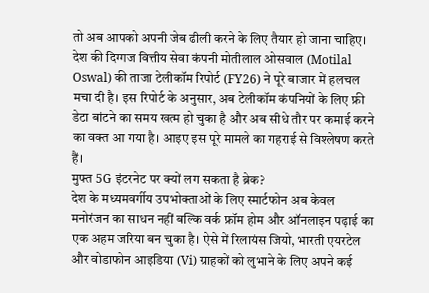तो अब आपको अपनी जेब ढीली करने के लिए तैयार हो जाना चाहिए। देश की दिग्गज वित्तीय सेवा कंपनी मोतीलाल ओसवाल (Motilal Oswal) की ताजा टेलीकॉम रिपोर्ट (FY26) ने पूरे बाजार में हलचल मचा दी है। इस रिपोर्ट के अनुसार, अब टेलीकॉम कंपनियों के लिए फ्री डेटा बांटने का समय खत्म हो चुका है और अब सीधे तौर पर कमाई करने का वक्त आ गया है। आइए इस पूरे मामले का गहराई से विश्लेषण करते हैं।
मुफ्त 5G इंटरनेट पर क्यों लग सकता है ब्रेक?
देश के मध्यमवर्गीय उपभोक्ताओं के लिए स्मार्टफोन अब केवल मनोरंजन का साधन नहीं बल्कि वर्क फ्रॉम होम और ऑनलाइन पढ़ाई का एक अहम जरिया बन चुका है। ऐसे में रिलायंस जियो, भारती एयरटेल और वोडाफोन आइडिया (Vi) ग्राहकों को लुभाने के लिए अपने कई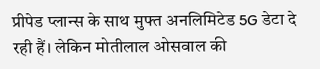प्रीपेड प्लान्स के साथ मुफ्त अनलिमिटेड 5G डेटा दे रही हैं। लेकिन मोतीलाल ओसवाल की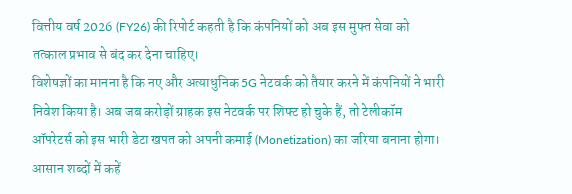वित्तीय वर्ष 2026 (FY26) की रिपोर्ट कहती है कि कंपनियों को अब इस मुफ्त सेवा को तत्काल प्रभाव से बंद कर देना चाहिए।
विशेषज्ञों का मानना है कि नए और अत्याधुनिक 5G नेटवर्क को तैयार करने में कंपनियों ने भारी निवेश किया है। अब जब करोड़ों ग्राहक इस नेटवर्क पर शिफ्ट हो चुके हैं, तो टेलीकॉम ऑपरेटर्स को इस भारी डेटा खपत को अपनी कमाई (Monetization) का जरिया बनाना होगा। आसान शब्दों में कहें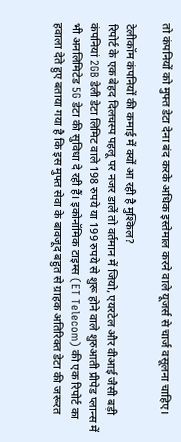तो कंपनियों को मुफ्त डेटा देना बंद करके अधिक इस्तेमाल करने वाले यूजर्स से चार्ज वसूलना चाहिए।

टेलीकॉम कंपनियों की कमाई में क्यों आ रही है मुश्किल?
रिपोर्ट के एक बेहद दिलचस्प पहलू पर नजर डालें तो वर्तमान में जियो, एयरटेल और वीआई जैसी बड़ी कंपनियां 2GB डेली डेटा लिमिट वाले 198 रुपये या 199 रुपये से शुरू होने वाले शुरुआती प्रीपेड प्लान्स में भी अनलिमिटेड 5G डेटा की सुविधा दे रही हैं। इकोनॉमिक टाइम्स (ET Telecom) की एक रिपोर्ट का हवाला देते हुए बताया गया है कि इस मुफ्त सेवा के बावजूद बहुत से ग्राहक अतिरिक्त डेटा की जरूरत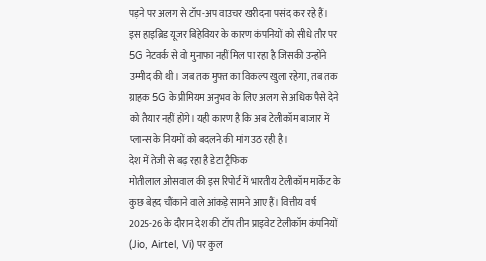पड़ने पर अलग से टॉप-अप वाउचर खरीदना पसंद कर रहे हैं।
इस हाइब्रिड यूजर बिहेवियर के कारण कंपनियों को सीधे तौर पर 5G नेटवर्क से वो मुनाफा नहीं मिल पा रहा है जिसकी उन्होंने उम्मीद की थी। जब तक मुफ्त का विकल्प खुला रहेगा, तब तक ग्राहक 5G के प्रीमियम अनुभव के लिए अलग से अधिक पैसे देने को तैयार नहीं होंगे। यही कारण है कि अब टेलीकॉम बाजार में प्लान्स के नियमों को बदलने की मांग उठ रही है।
देश में तेजी से बढ़ रहा है डेटा ट्रैफिक
मोतीलाल ओसवाल की इस रिपोर्ट में भारतीय टेलीकॉम मार्केट के कुछ बेहद चौंकाने वाले आंकड़े सामने आए हैं। वित्तीय वर्ष 2025-26 के दौरान देश की टॉप तीन प्राइवेट टेलीकॉम कंपनियों (Jio, Airtel, Vi) पर कुल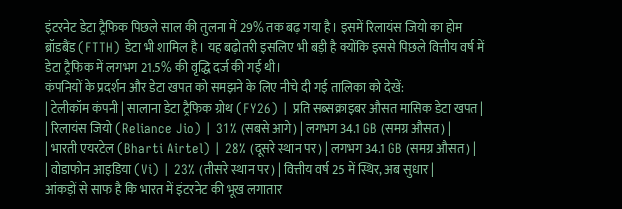इंटरनेट डेटा ट्रैफिक पिछले साल की तुलना में 29% तक बढ़ गया है। इसमें रिलायंस जियो का होम ब्रॉडबैंड (FTTH) डेटा भी शामिल है। यह बढ़ोतरी इसलिए भी बड़ी है क्योंकि इससे पिछले वित्तीय वर्ष में डेटा ट्रैफिक में लगभग 21.5% की वृद्धि दर्ज की गई थी।
कंपनियों के प्रदर्शन और डेटा खपत को समझने के लिए नीचे दी गई तालिका को देखें:
| टेलीकॉम कंपनी | सालाना डेटा ट्रैफिक ग्रोथ (FY26) | प्रति सब्सक्राइबर औसत मासिक डेटा खपत |
| रिलायंस जियो (Reliance Jio) | 31% (सबसे आगे) | लगभग 34.1 GB (समग्र औसत) |
| भारती एयरटेल (Bharti Airtel) | 28% (दूसरे स्थान पर) | लगभग 34.1 GB (समग्र औसत) |
| वोडाफोन आइडिया (Vi) | 23% (तीसरे स्थान पर) | वित्तीय वर्ष 25 में स्थिर, अब सुधार |
आंकड़ों से साफ है कि भारत में इंटरनेट की भूख लगातार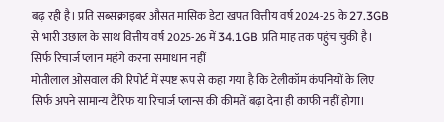बढ़ रही है। प्रति सब्सक्राइबर औसत मासिक डेटा खपत वित्तीय वर्ष 2024-25 के 27.3GB से भारी उछाल के साथ वित्तीय वर्ष 2025-26 में 34.1GB प्रति माह तक पहुंच चुकी है।
सिर्फ रिचार्ज प्लान महंगे करना समाधान नहीं
मोतीलाल ओसवाल की रिपोर्ट में स्पष्ट रूप से कहा गया है कि टेलीकॉम कंपनियों के लिए सिर्फ अपने सामान्य टैरिफ या रिचार्ज प्लान्स की कीमतें बढ़ा देना ही काफी नहीं होगा।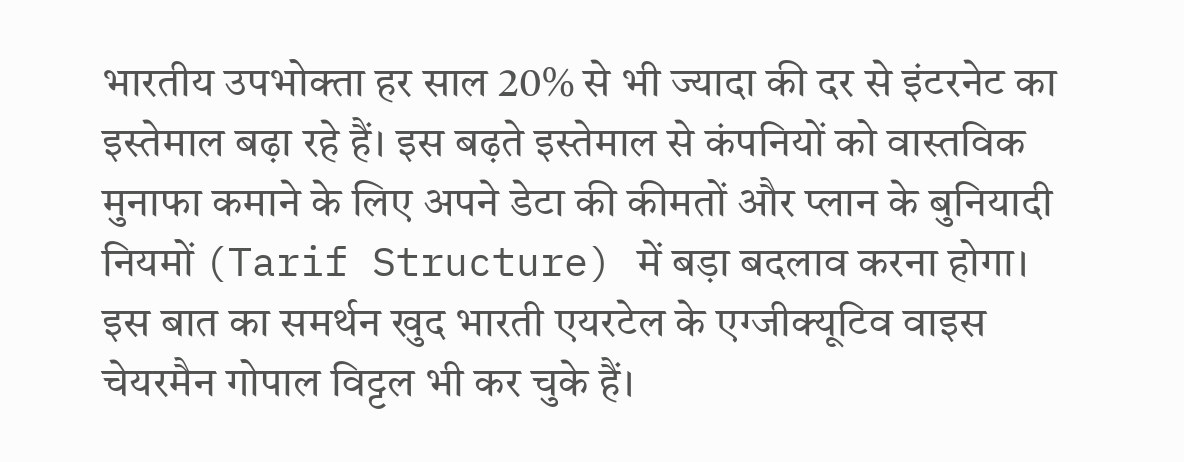भारतीय उपभोक्ता हर साल 20% से भी ज्यादा की दर से इंटरनेट का इस्तेमाल बढ़ा रहे हैं। इस बढ़ते इस्तेमाल से कंपनियों को वास्तविक मुनाफा कमाने के लिए अपने डेटा की कीमतों और प्लान के बुनियादी नियमों (Tarif Structure) में बड़ा बदलाव करना होगा।
इस बात का समर्थन खुद भारती एयरटेल के एग्जीक्यूटिव वाइस चेयरमैन गोपाल विट्टल भी कर चुके हैं।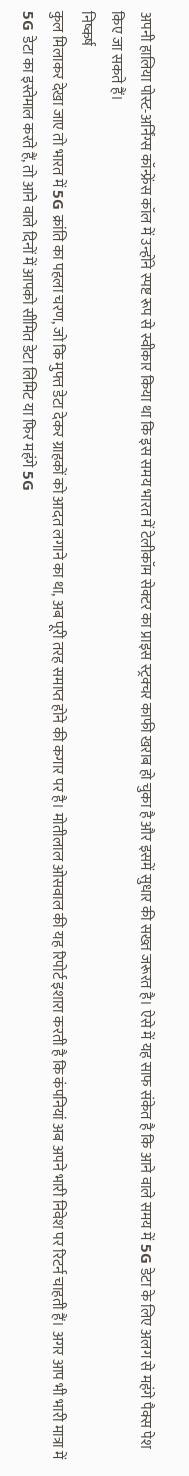अपनी हालिया पोस्ट-अर्निंग्स कॉन्फ्रेंस कॉल में उन्होंने स्पष्ट रूप से स्वीकार किया था कि इस समय भारत में टेलीकॉम सेक्टर का प्राइस स्ट्रक्चर काफी खराब हो चुका है और इसमें सुधार की सख्त जरूरत है। ऐसे में यह साफ संकेत है कि आने वाले समय में 5G डेटा के लिए अलग से महंगे पैक्स पेश किए जा सकते हैं।
निष्कर्ष
कुल मिलाकर देखा जाए तो भारत में 5G क्रांति का पहला चरण, जो कि मुफ्त डेटा देकर ग्राहकों को आदत लगाने का था, अब पूरी तरह समाप्त होने की कगार पर है। मोतीलाल ओसवाल की यह रिपोर्ट इशारा करती है कि कंपनियां अब अपने भारी निवेश पर रिटर्न चाहती हैं। अगर आप भी भारी मात्रा में 5G डेटा का इस्तेमाल करते हैं, तो आने वाले दिनों में आपको सीमित डेटा लिमिट या फिर महंगे 5G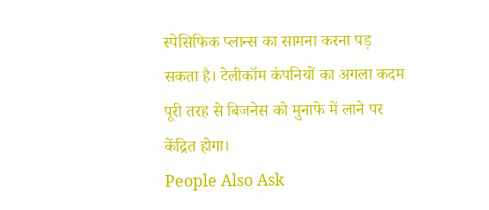स्पेसिफिक प्लान्स का सामना करना पड़ सकता है। टेलीकॉम कंपनियों का अगला कदम पूरी तरह से बिजनेस को मुनाफे में लाने पर केंद्रित होगा।
People Also Ask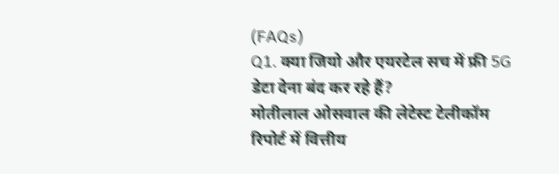(FAQs)
Q1. क्या जियो और एयरटेल सच में फ्री 5G डेटा देना बंद कर रहे हैं?
मोतीलाल ओसवाल की लेटेस्ट टेलीकॉम रिपोर्ट में वित्तीय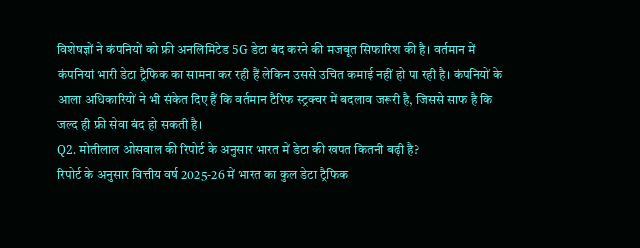विशेषज्ञों ने कंपनियों को फ्री अनलिमिटेड 5G डेटा बंद करने की मजबूत सिफारिश की है। वर्तमान में कंपनियां भारी डेटा ट्रैफिक का सामना कर रही हैं लेकिन उससे उचित कमाई नहीं हो पा रही है। कंपनियों के आला अधिकारियों ने भी संकेत दिए हैं कि वर्तमान टैरिफ स्ट्रक्चर में बदलाव जरूरी है, जिससे साफ है कि जल्द ही फ्री सेवा बंद हो सकती है।
Q2. मोतीलाल ओसवाल की रिपोर्ट के अनुसार भारत में डेटा की खपत कितनी बढ़ी है?
रिपोर्ट के अनुसार वित्तीय वर्ष 2025-26 में भारत का कुल डेटा ट्रैफिक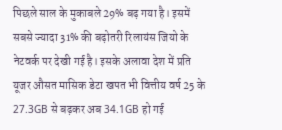पिछले साल के मुकाबले 29% बढ़ गया है। इसमें सबसे ज्यादा 31% की बढ़ोतरी रिलायंस जियो के नेटवर्क पर देखी गई है। इसके अलावा देश में प्रति यूजर औसत मासिक डेटा खपत भी वित्तीय वर्ष 25 के 27.3GB से बढ़कर अब 34.1GB हो गई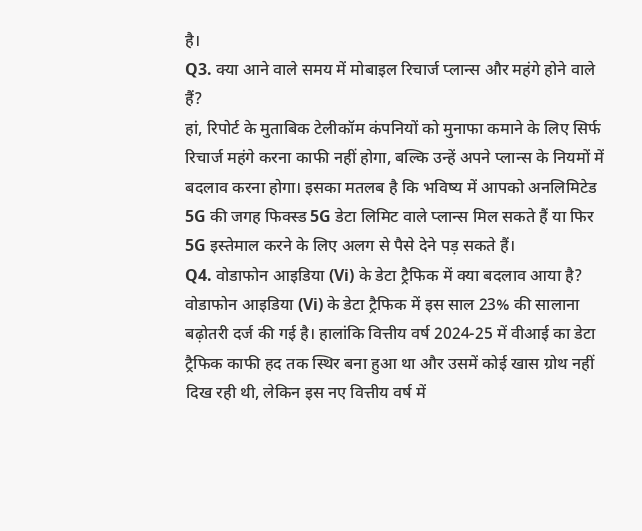है।
Q3. क्या आने वाले समय में मोबाइल रिचार्ज प्लान्स और महंगे होने वाले हैं?
हां, रिपोर्ट के मुताबिक टेलीकॉम कंपनियों को मुनाफा कमाने के लिए सिर्फ रिचार्ज महंगे करना काफी नहीं होगा, बल्कि उन्हें अपने प्लान्स के नियमों में बदलाव करना होगा। इसका मतलब है कि भविष्य में आपको अनलिमिटेड 5G की जगह फिक्स्ड 5G डेटा लिमिट वाले प्लान्स मिल सकते हैं या फिर 5G इस्तेमाल करने के लिए अलग से पैसे देने पड़ सकते हैं।
Q4. वोडाफोन आइडिया (Vi) के डेटा ट्रैफिक में क्या बदलाव आया है?
वोडाफोन आइडिया (Vi) के डेटा ट्रैफिक में इस साल 23% की सालाना बढ़ोतरी दर्ज की गई है। हालांकि वित्तीय वर्ष 2024-25 में वीआई का डेटा ट्रैफिक काफी हद तक स्थिर बना हुआ था और उसमें कोई खास ग्रोथ नहीं दिख रही थी, लेकिन इस नए वित्तीय वर्ष में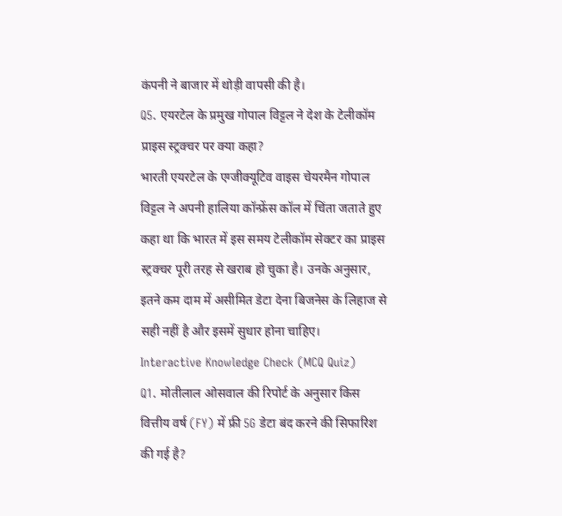कंपनी ने बाजार में थोड़ी वापसी की है।
Q5. एयरटेल के प्रमुख गोपाल विट्टल ने देश के टेलीकॉम प्राइस स्ट्रक्चर पर क्या कहा?
भारती एयरटेल के एग्जीक्यूटिव वाइस चेयरमैन गोपाल विट्टल ने अपनी हालिया कॉन्फ्रेंस कॉल में चिंता जताते हुए कहा था कि भारत में इस समय टेलीकॉम सेक्टर का प्राइस स्ट्रक्चर पूरी तरह से खराब हो चुका है। उनके अनुसार, इतने कम दाम में असीमित डेटा देना बिजनेस के लिहाज से सही नहीं है और इसमें सुधार होना चाहिए।
Interactive Knowledge Check (MCQ Quiz)
Q1. मोतीलाल ओसवाल की रिपोर्ट के अनुसार किस वित्तीय वर्ष (FY) में फ्री 5G डेटा बंद करने की सिफारिश की गई है?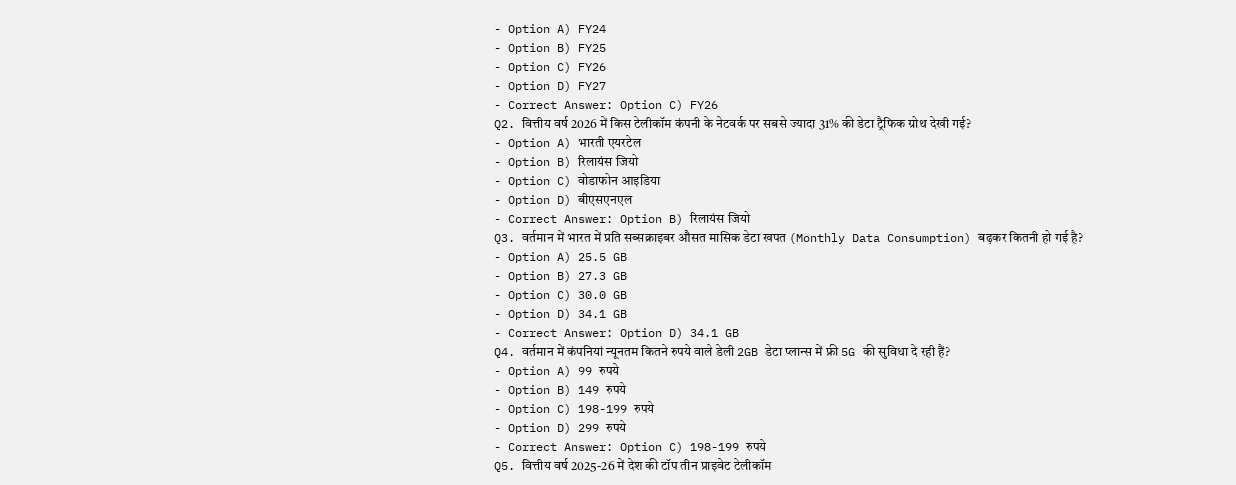- Option A) FY24
- Option B) FY25
- Option C) FY26
- Option D) FY27
- Correct Answer: Option C) FY26
Q2. वित्तीय वर्ष 2026 में किस टेलीकॉम कंपनी के नेटवर्क पर सबसे ज्यादा 31% की डेटा ट्रैफिक ग्रोथ देखी गई?
- Option A) भारती एयरटेल
- Option B) रिलायंस जियो
- Option C) वोडाफोन आइडिया
- Option D) बीएसएनएल
- Correct Answer: Option B) रिलायंस जियो
Q3. वर्तमान में भारत में प्रति सब्सक्राइबर औसत मासिक डेटा खपत (Monthly Data Consumption) बढ़कर कितनी हो गई है?
- Option A) 25.5 GB
- Option B) 27.3 GB
- Option C) 30.0 GB
- Option D) 34.1 GB
- Correct Answer: Option D) 34.1 GB
Q4. वर्तमान में कंपनियां न्यूनतम कितने रुपये वाले डेली 2GB डेटा प्लान्स में फ्री 5G की सुविधा दे रही हैं?
- Option A) 99 रुपये
- Option B) 149 रुपये
- Option C) 198-199 रुपये
- Option D) 299 रुपये
- Correct Answer: Option C) 198-199 रुपये
Q5. वित्तीय वर्ष 2025-26 में देश की टॉप तीन प्राइवेट टेलीकॉम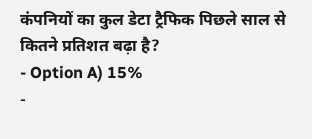कंपनियों का कुल डेटा ट्रैफिक पिछले साल से कितने प्रतिशत बढ़ा है?
- Option A) 15%
-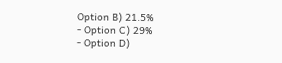Option B) 21.5%
- Option C) 29%
- Option D)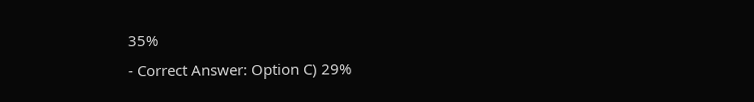35%
- Correct Answer: Option C) 29%